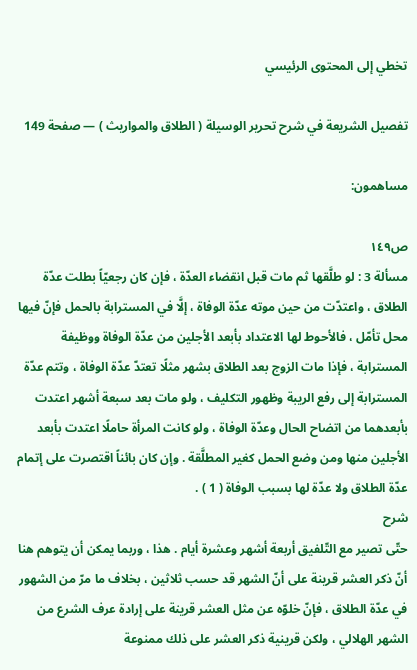تخطي إلى المحتوى الرئيسي

تفصيل الشريعة في شرح تحرير الوسيلة ( الطلاق والمواريث ) — صفحة 149

مساهمون:

ص١٤٩
مسألة 3 : لو طلَّقها ثم مات قبل انقضاء العدّة ، فإن كان رجعيّاً بطلت عدّة الطلاق ، واعتدّت من حين موته عدّة الوفاة ، إلَّا في المسترابة بالحمل فإنّ فيها محل تأمّل ، فالأحوط لها الاعتداد بأبعد الأجلين من عدّة الوفاة ووظيفة المسترابة ، فإذا مات الزوج بعد الطلاق بشهر مثلًا تعتدّ عدّة الوفاة ، وتتم عدّة المسترابة إلى رفع الريبة وظهور التكليف ، ولو مات بعد سبعة أشهر اعتدت بأبعدهما من اتضاح الحال وعدّة الوفاة ، ولو كانت المرأة حاملًا اعتدت بأبعد الأجلين منها ومن وضع الحمل كغير المطلَّقة . وإن كان بائناً اقتصرت على إتمام عدّة الطلاق ولا عدّة لها بسبب الوفاة ( 1 ) .
شرح
حتّى تصير مع التّلفيق أربعة أشهر وعشرة أيام . هذا ، وربما يمكن أن يتوهم هنا أنّ ذكر العشر قرينة على أنّ الشهر قد حسب ثلاثين ، بخلاف ما مرّ من الشهور في عدّة الطلاق ، فإنّ خلوّه عن مثل العشر قرينة على إرادة عرف الشرع من الشهر الهلالي ، ولكن قرينية ذكر العشر على ذلك ممنوعة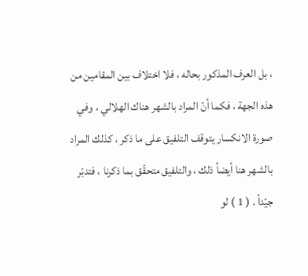، بل العرف المذكور بحاله ، فلا اختلاف بين المقامين من هذه الجهة ، فكما أنّ المراد بالشهر هناك الهلالي ، وفي صورة الانكسار يتوقف التلفيق على ما ذكر ، كذلك المراد بالشهر هنا أيضاً ذلك ، والتلفيق متحقّق بما ذكرنا ، فتدبّر جيّداً . ( 1 ) لو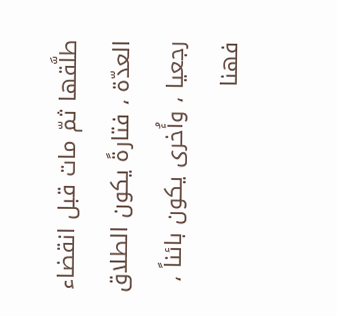طلَّقها ثمّ مات قبل انقضاء العدّة ، فتارةً يكون الطلاق رجعيا ، وأُخرى يكون بائناً ، فهنا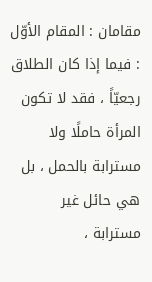مقامان : المقام الأوّل : فيما إذا كان الطلاق رجعيّاً ، فقد لا تكون المرأة حاملًا ولا مسترابة بالحمل ، بل هي حائل غير مسترابة ،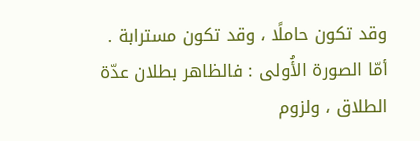وقد تكون حاملًا ، وقد تكون مسترابة . أمّا الصورة الأُولى : فالظاهر بطلان عدّة الطلاق ، ولزوم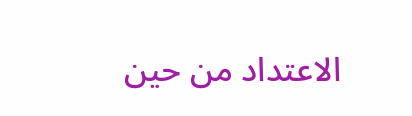الاعتداد من حين